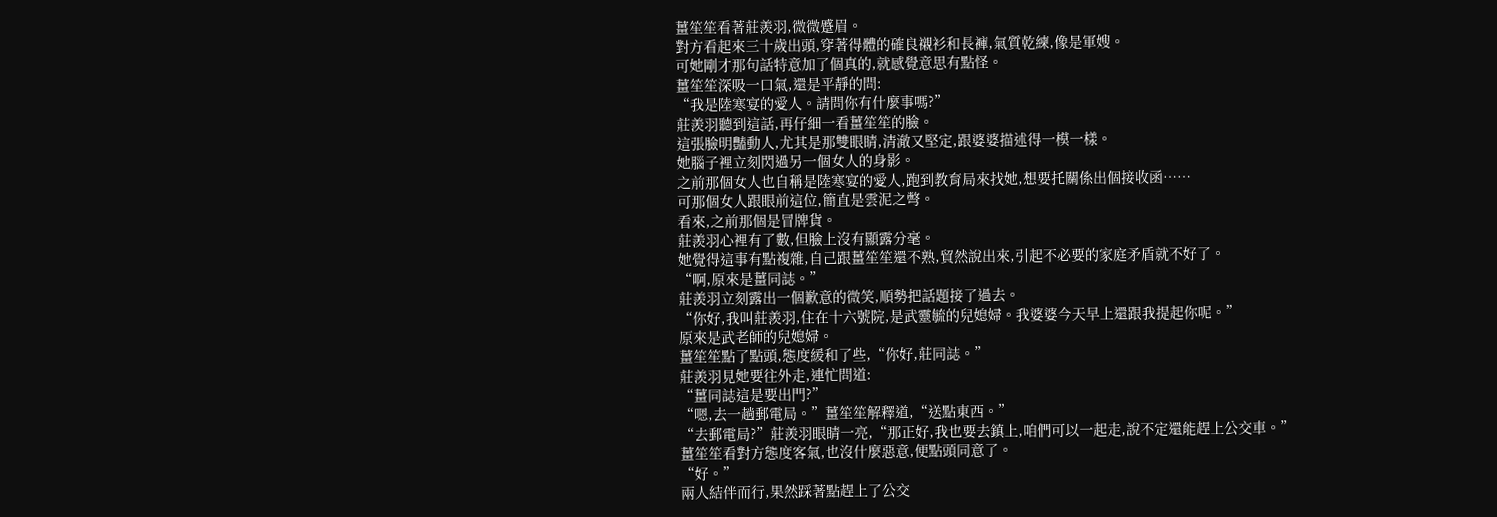薑笙笙看著莊羨羽,微微蹙眉。
對方看起來三十歲出頭,穿著得體的確良襯衫和長褲,氣質乾練,像是軍嫂。
可她剛才那句話特意加了個真的,就感覺意思有點怪。
薑笙笙深吸一口氣,還是平靜的問:
“我是陸寒宴的愛人。請問你有什麼事嗎?”
莊羨羽聽到這話,再仔細一看薑笙笙的臉。
這張臉明豔動人,尤其是那雙眼睛,清澈又堅定,跟婆婆描述得一模一樣。
她腦子裡立刻閃過另一個女人的身影。
之前那個女人也自稱是陸寒宴的愛人,跑到教育局來找她,想要托關係出個接收函……
可那個女人跟眼前這位,簡直是雲泥之彆。
看來,之前那個是冒牌貨。
莊羨羽心裡有了數,但臉上沒有顯露分毫。
她覺得這事有點複雜,自己跟薑笙笙還不熟,貿然說出來,引起不必要的家庭矛盾就不好了。
“啊,原來是薑同誌。”
莊羨羽立刻露出一個歉意的微笑,順勢把話題接了過去。
“你好,我叫莊羨羽,住在十六號院,是武靈毓的兒媳婦。我婆婆今天早上還跟我提起你呢。”
原來是武老師的兒媳婦。
薑笙笙點了點頭,態度緩和了些,“你好,莊同誌。”
莊羨羽見她要往外走,連忙問道:
“薑同誌這是要出門?”
“嗯,去一趟郵電局。”薑笙笙解釋道,“送點東西。”
“去郵電局?”莊羨羽眼睛一亮,“那正好,我也要去鎮上,咱們可以一起走,說不定還能趕上公交車。”
薑笙笙看對方態度客氣,也沒什麼惡意,便點頭同意了。
“好。”
兩人結伴而行,果然踩著點趕上了公交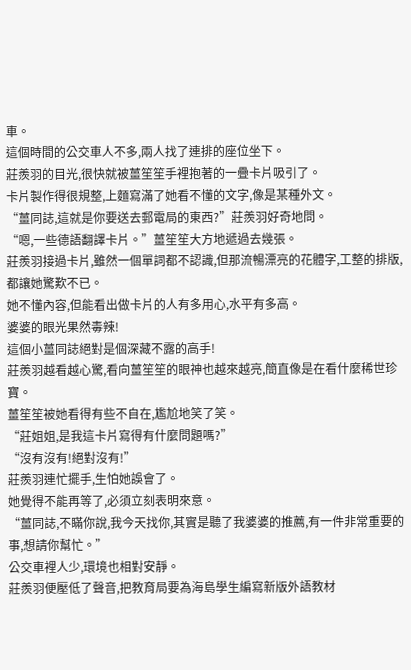車。
這個時間的公交車人不多,兩人找了連排的座位坐下。
莊羨羽的目光,很快就被薑笙笙手裡抱著的一疊卡片吸引了。
卡片製作得很規整,上麵寫滿了她看不懂的文字,像是某種外文。
“薑同誌,這就是你要送去郵電局的東西?”莊羨羽好奇地問。
“嗯,一些德語翻譯卡片。”薑笙笙大方地遞過去幾張。
莊羨羽接過卡片,雖然一個單詞都不認識,但那流暢漂亮的花體字,工整的排版,都讓她驚歎不已。
她不懂內容,但能看出做卡片的人有多用心,水平有多高。
婆婆的眼光果然毒辣!
這個小薑同誌絕對是個深藏不露的高手!
莊羨羽越看越心驚,看向薑笙笙的眼神也越來越亮,簡直像是在看什麼稀世珍寶。
薑笙笙被她看得有些不自在,尷尬地笑了笑。
“莊姐姐,是我這卡片寫得有什麼問題嗎?”
“沒有沒有!絕對沒有!”
莊羨羽連忙擺手,生怕她誤會了。
她覺得不能再等了,必須立刻表明來意。
“薑同誌,不瞞你說,我今天找你,其實是聽了我婆婆的推薦,有一件非常重要的事,想請你幫忙。”
公交車裡人少,環境也相對安靜。
莊羨羽便壓低了聲音,把教育局要為海島學生編寫新版外語教材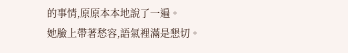的事情,原原本本地說了一遍。
她臉上帶著愁容,語氣裡滿是懇切。